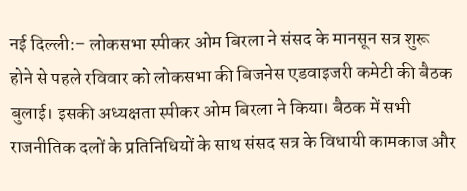नई दिल्ली:– लोकसभा स्पीकर ओम बिरला ने संसद के मानसून सत्र शुरू होने से पहले रविवार को लोकसभा की बिजनेस एडवाइजरी कमेटी की बैठक बुलाई। इसकी अध्यक्षता स्पीकर ओम बिरला ने किया। बैठक में सभी राजनीतिक दलों के प्रतिनिधियों के साथ संसद सत्र के विधायी कामकाज और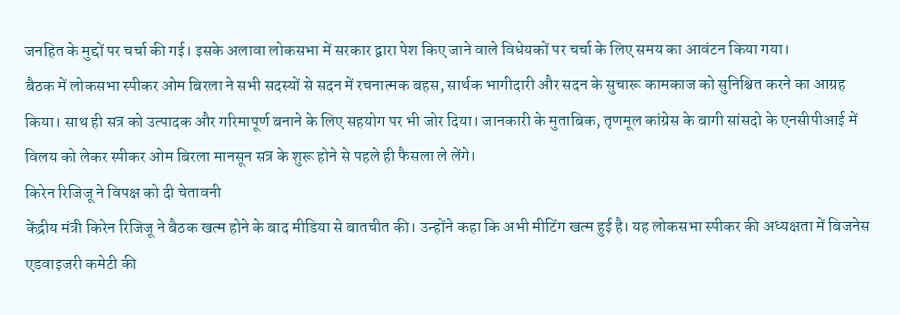जनहित के मुद्दों पर चर्चा की गई। इसके अलावा लोकसभा में सरकार द्वारा पेश किए जाने वाले विधेयकों पर चर्चा के लिए समय का आवंटन किया गया।
बैठक में लोकसभा स्पीकर ओम बिरला ने सभी सदस्यों से सदन में रचनात्मक बहस, सार्थक भागीदारी और सदन के सुचारू कामकाज को सुनिश्चित करने का आग्रह किया। साथ ही सत्र को उत्पादक और गरिमापूर्ण बनाने के लिए सहयोग पर भी जोर दिया। जानकारी के मुताबिक, तृणमूल कांग्रेस के बागी सांसदो के एनसीपीआई में विलय को लेकर स्पीकर ओम बिरला मानसून सत्र के शुरू होने से पहले ही फैसला ले लेंगे।
किरेन रिजिजू ने विपक्ष को दी चेतावनी
केंद्रीय मंत्री किरेन रिजिजू ने बैठक खत्म होने के बाद मीडिया से बातचीत की। उन्होंने कहा कि अभी मीटिंग खत्म हुई है। यह लोकसभा स्पीकर की अध्यक्षता में बिजनेस एडवाइजरी कमेटी की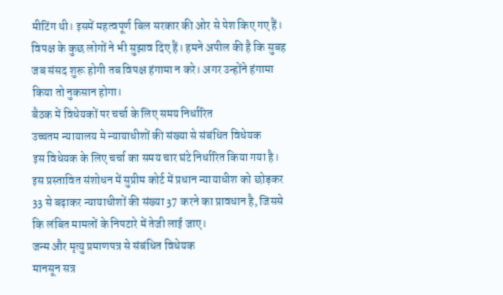मीटिंग थी। इसमें महत्वपूर्ण बिल सरकार की ओर से पेश किए गए हैं। विपक्ष के कुछ लोगों ने भी सुझाव दिए हैं। हमने अपील की है कि सुबह जब संसद शुरू होगी तब विपक्ष हंगामा न करे। अगर उन्होंने हंगामा किया तो नुकसान होगा।
बैठक में विधेयकों पर चर्चा के लिए समय निर्धारित
उच्चतम न्यायालय मे न्यायाधीशों की संख्या से संबंधित विधेयक
इस विधेयक के लिए चर्चा का समय चार घंटे निर्धारित किया गया है। इस प्रस्तावित संशोधन में सुप्रीम कोर्ट में प्रधान न्यायाधीश को छोड़कर 33 से बढ़ाकर न्यायाधीशों की संख्या 37 करने का प्रावधान है, जिससे कि लंबित मामलों के निपटारे में तेजी लाई जाए।
जन्म और मृत्यु प्रमाणपत्र से संबंधित विधेयक
मानसून सत्र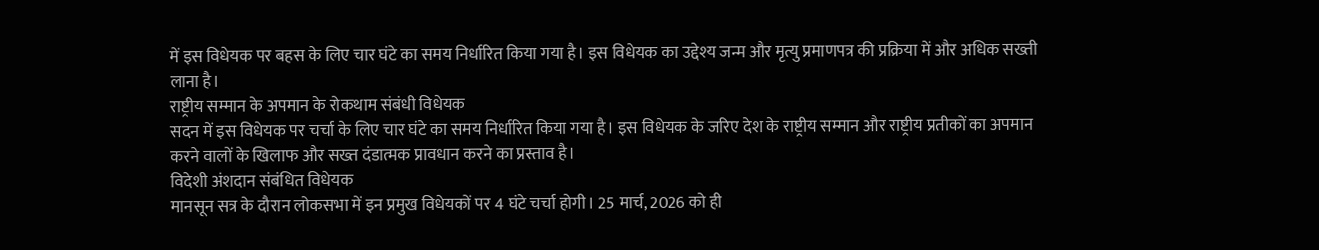में इस विधेयक पर बहस के लिए चार घंटे का समय निर्धारित किया गया है। इस विधेयक का उद्देश्य जन्म और मृत्यु प्रमाणपत्र की प्रक्रिया में और अधिक सख्ती लाना है।
राष्ट्रीय सम्मान के अपमान के रोकथाम संबंधी विधेयक
सदन में इस विधेयक पर चर्चा के लिए चार घंटे का समय निर्धारित किया गया है। इस विधेयक के जरिए देश के राष्ट्रीय सम्मान और राष्ट्रीय प्रतीकों का अपमान करने वालों के खिलाफ और सख्त दंडात्मक प्रावधान करने का प्रस्ताव है।
विदेशी अंशदान संबंधित विधेयक
मानसून सत्र के दौरान लोकसभा में इन प्रमुख विधेयकों पर 4 घंटे चर्चा होगी। 25 मार्च, 2026 को ही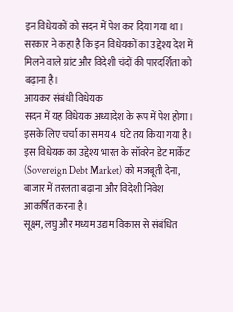इन विधेयकों को सदन में पेश कर दिया गया था। सरकार ने कहा है कि इन विधेयकों का उद्देश्य देश में मिलने वाले ग्रांट और विदेशी चंदों की पारदर्शिता को बढ़ाना है।
आयकर संबंधी विधेयक
सदन में यह विधेयक अध्यादेश के रूप में पेश होगा। इसके लिए चर्चा का समय 4 घंटे तय किया गया है। इस विधेयक का उद्देश्य भारत के सॉवरेन डेट मार्केट (Sovereign Debt Market) को मजबूती देना, बाजार में तरलता बढ़ाना और विदेशी निवेश आकर्षित करना है।
सूक्ष्म, लघु और मध्यम उद्यम विकास से संबंधित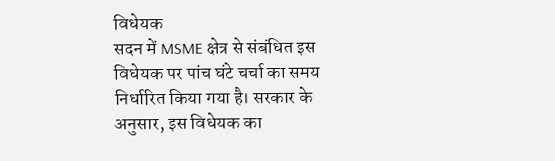विधेयक
सदन में MSME क्षेत्र से संबंधित इस विधेयक पर पांच घंटे चर्चा का समय निर्धारित किया गया है। सरकार के अनुसार, इस विधेयक का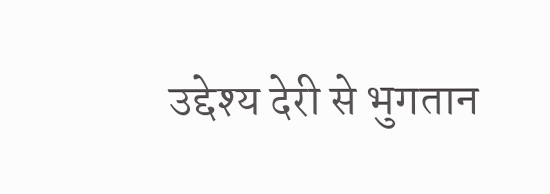उद्देश्य देरी से भुगतान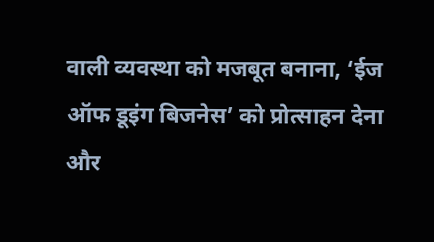वाली व्यवस्था को मजबूत बनाना, ‘ईज ऑफ डूइंग बिजनेस’ को प्रोत्साहन देना और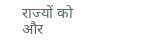राज्यों को और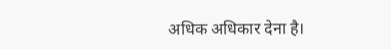अधिक अधिकार देना है।